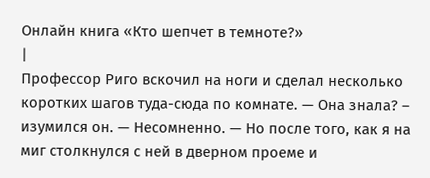Онлайн книга «Кто шепчет в темноте?»
|
Профессор Риго вскочил на ноги и сделал несколько коротких шагов туда-сюда по комнате. — Она знала? – изумился он. — Несомненно. — Но после того, как я на миг столкнулся с ней в дверном проеме и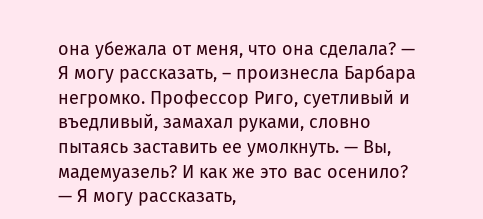она убежала от меня, что она сделала? — Я могу рассказать, – произнесла Барбара негромко. Профессор Риго, суетливый и въедливый, замахал руками, словно пытаясь заставить ее умолкнуть. — Вы, мадемуазель? И как же это вас осенило? — Я могу рассказать,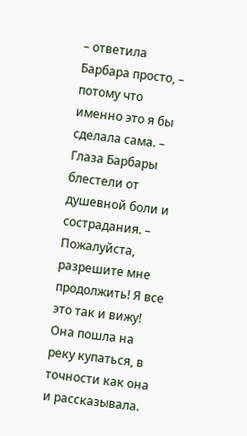– ответила Барбара просто, – потому что именно это я бы сделала сама. – Глаза Барбары блестели от душевной боли и сострадания. – Пожалуйста, разрешите мне продолжить! Я все это так и вижу! Она пошла на реку купаться, в точности как она и рассказывала.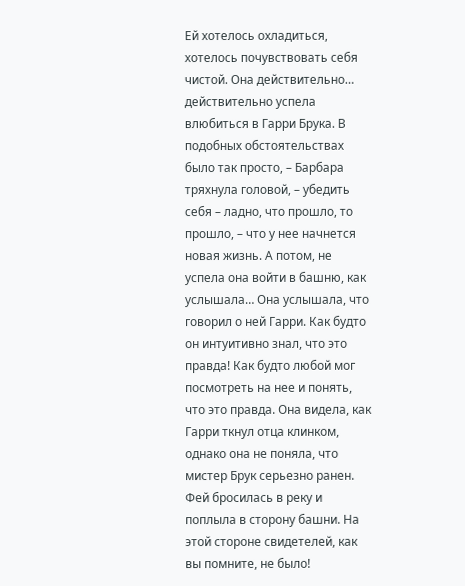Ей хотелось охладиться, хотелось почувствовать себя чистой. Она действительно… действительно успела влюбиться в Гарри Брука. В подобных обстоятельствах было так просто, – Барбара тряхнула головой, – убедить себя – ладно, что прошло, то прошло, – что у нее начнется новая жизнь. А потом, не успела она войти в башню, как услышала… Она услышала, что говорил о ней Гарри. Как будто он интуитивно знал, что это правда! Как будто любой мог посмотреть на нее и понять, что это правда. Она видела, как Гарри ткнул отца клинком, однако она не поняла, что мистер Брук серьезно ранен. Фей бросилась в реку и поплыла в сторону башни. На этой стороне свидетелей, как вы помните, не было!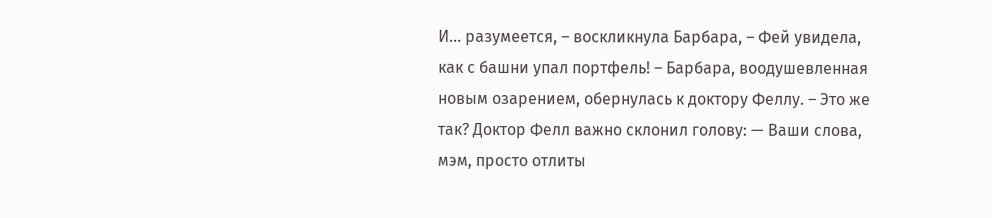И… разумеется, – воскликнула Барбара, – Фей увидела, как с башни упал портфель! – Барбара, воодушевленная новым озарением, обернулась к доктору Феллу. – Это же так? Доктор Фелл важно склонил голову: — Ваши слова, мэм, просто отлиты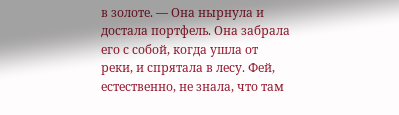в золоте. — Она нырнула и достала портфель. Она забрала его с собой, когда ушла от реки, и спрятала в лесу. Фей, естественно, не знала, что там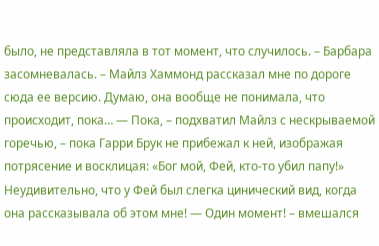было, не представляла в тот момент, что случилось. – Барбара засомневалась. – Майлз Хаммонд рассказал мне по дороге сюда ее версию. Думаю, она вообще не понимала, что происходит, пока… — Пока, – подхватил Майлз с нескрываемой горечью, – пока Гарри Брук не прибежал к ней, изображая потрясение и восклицая: «Бог мой, Фей, кто-то убил папу!» Неудивительно, что у Фей был слегка цинический вид, когда она рассказывала об этом мне! — Один момент! – вмешался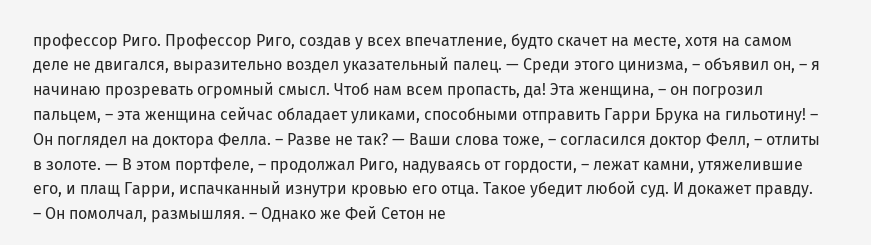профессор Риго. Профессор Риго, создав у всех впечатление, будто скачет на месте, хотя на самом деле не двигался, выразительно воздел указательный палец. — Среди этого цинизма, – объявил он, – я начинаю прозревать огромный смысл. Чтоб нам всем пропасть, да! Эта женщина, – он погрозил пальцем, – эта женщина сейчас обладает уликами, способными отправить Гарри Брука на гильотину! – Он поглядел на доктора Фелла. – Разве не так? — Ваши слова тоже, – согласился доктор Фелл, – отлиты в золоте. — В этом портфеле, – продолжал Риго, надуваясь от гордости, – лежат камни, утяжелившие его, и плащ Гарри, испачканный изнутри кровью его отца. Такое убедит любой суд. И докажет правду. – Он помолчал, размышляя. – Однако же Фей Сетон не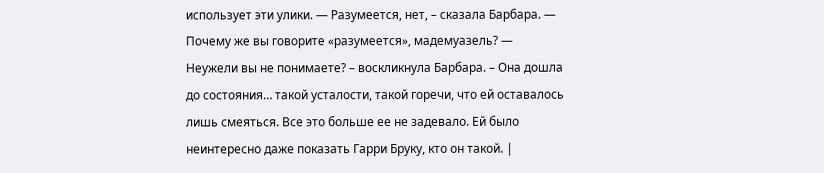использует эти улики. — Разумеется, нет, – сказала Барбара. — Почему же вы говорите «разумеется», мадемуазель? — Неужели вы не понимаете? – воскликнула Барбара. – Она дошла до состояния… такой усталости, такой горечи, что ей оставалось лишь смеяться. Все это больше ее не задевало. Ей было неинтересно даже показать Гарри Бруку, кто он такой. |